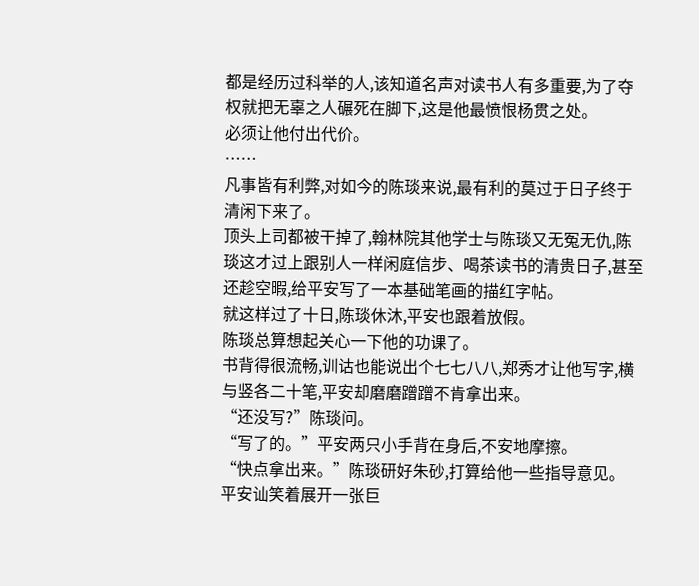都是经历过科举的人,该知道名声对读书人有多重要,为了夺权就把无辜之人碾死在脚下,这是他最愤恨杨贯之处。
必须让他付出代价。
……
凡事皆有利弊,对如今的陈琰来说,最有利的莫过于日子终于清闲下来了。
顶头上司都被干掉了,翰林院其他学士与陈琰又无冤无仇,陈琰这才过上跟别人一样闲庭信步、喝茶读书的清贵日子,甚至还趁空暇,给平安写了一本基础笔画的描红字帖。
就这样过了十日,陈琰休沐,平安也跟着放假。
陈琰总算想起关心一下他的功课了。
书背得很流畅,训诂也能说出个七七八八,郑秀才让他写字,横与竖各二十笔,平安却磨磨蹭蹭不肯拿出来。
“还没写?”陈琰问。
“写了的。”平安两只小手背在身后,不安地摩擦。
“快点拿出来。”陈琰研好朱砂,打算给他一些指导意见。
平安讪笑着展开一张巨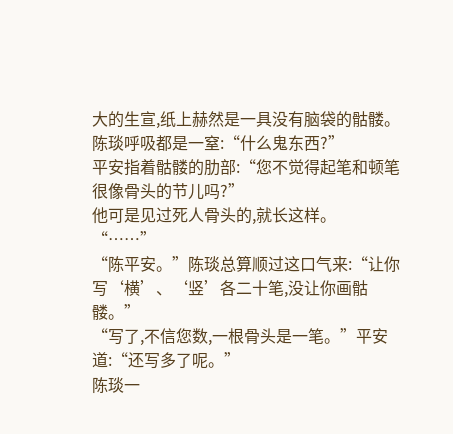大的生宣,纸上赫然是一具没有脑袋的骷髅。
陈琰呼吸都是一窒:“什么鬼东西?”
平安指着骷髅的肋部:“您不觉得起笔和顿笔很像骨头的节儿吗?”
他可是见过死人骨头的,就长这样。
“……”
“陈平安。”陈琰总算顺过这口气来:“让你写‘横’、‘竖’各二十笔,没让你画骷髅。”
“写了,不信您数,一根骨头是一笔。”平安道:“还写多了呢。”
陈琰一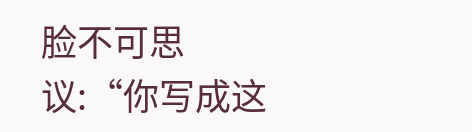脸不可思议:“你写成这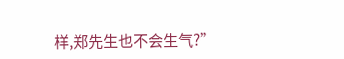样,郑先生也不会生气?”